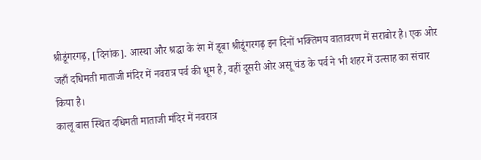श्रीडूंगरगढ़, [दिनांक]. आस्था और श्रद्धा के रंग में डूबा श्रीडूंगरगढ़ इन दिनों भक्तिमय वातावरण में सराबोर है। एक ओर जहाँ दधिमती माताजी मंदिर में नवरात्र पर्व की धूम है, वहीं दूसरी ओर असू चंड के पर्व ने भी शहर में उत्साह का संचार किया है।
कालू बास स्थित दधिमती माताजी मंदिर में नवरात्र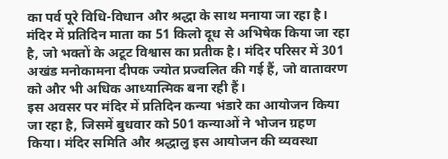का पर्व पूरे विधि-विधान और श्रद्धा के साथ मनाया जा रहा है। मंदिर में प्रतिदिन माता का 51 किलो दूध से अभिषेक किया जा रहा है, जो भक्तों के अटूट विश्वास का प्रतीक है। मंदिर परिसर में 301 अखंड मनोकामना दीपक ज्योत प्रज्वलित की गई हैं, जो वातावरण को और भी अधिक आध्यात्मिक बना रही हैं।
इस अवसर पर मंदिर में प्रतिदिन कन्या भंडारे का आयोजन किया जा रहा है, जिसमें बुधवार को 501 कन्याओं ने भोजन ग्रहण किया। मंदिर समिति और श्रद्धालु इस आयोजन की व्यवस्था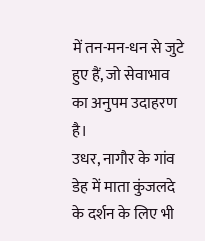में तन-मन-धन से जुटे हुए हैं, जो सेवाभाव का अनुपम उदाहरण है।
उधर, नागौर के गांव डेह में माता कुंजलदे के दर्शन के लिए भी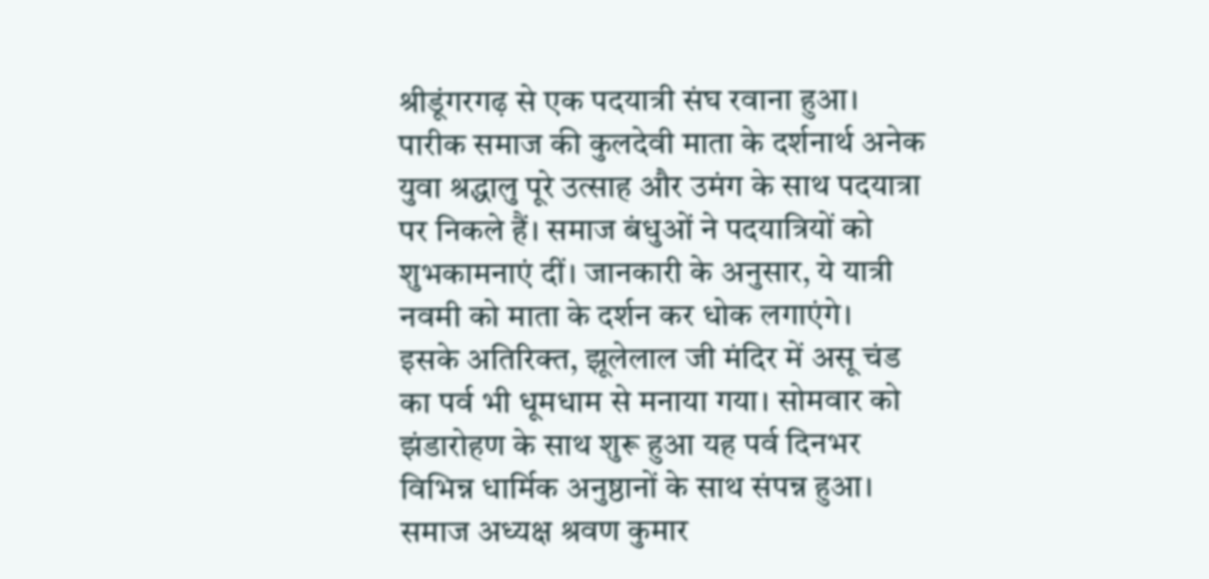श्रीडूंगरगढ़ से एक पदयात्री संघ रवाना हुआ। पारीक समाज की कुलदेवी माता के दर्शनार्थ अनेक युवा श्रद्धालु पूरे उत्साह और उमंग के साथ पदयात्रा पर निकले हैं। समाज बंधुओं ने पदयात्रियों को शुभकामनाएं दीं। जानकारी के अनुसार, ये यात्री नवमी को माता के दर्शन कर धोक लगाएंगे।
इसके अतिरिक्त, झूलेलाल जी मंदिर में असू चंड का पर्व भी धूमधाम से मनाया गया। सोमवार को झंडारोहण के साथ शुरू हुआ यह पर्व दिनभर विभिन्न धार्मिक अनुष्ठानों के साथ संपन्न हुआ। समाज अध्यक्ष श्रवण कुमार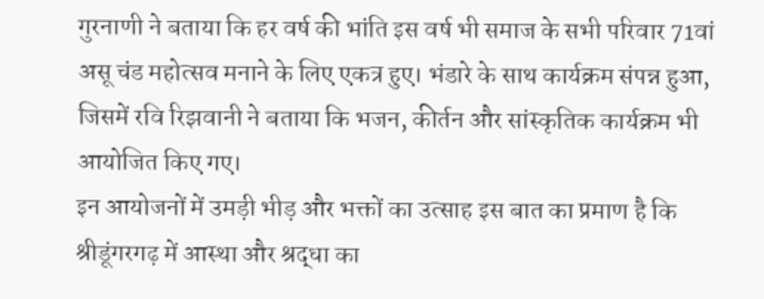गुरनाणी ने बताया कि हर वर्ष की भांति इस वर्ष भी समाज के सभी परिवार 71वां असू चंड महोत्सव मनाने के लिए एकत्र हुए। भंडारे के साथ कार्यक्रम संपन्न हुआ, जिसमें रवि रिझवानी ने बताया कि भजन, कीर्तन और सांस्कृतिक कार्यक्रम भी आयोजित किए गए।
इन आयोजनों में उमड़ी भीड़ और भक्तों का उत्साह इस बात का प्रमाण है कि श्रीडूंगरगढ़ में आस्था और श्रद्धा का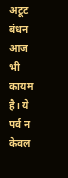अटूट बंधन आज भी कायम है। ये पर्व न केवल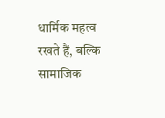धार्मिक महत्व रखते हैं, बल्कि सामाजिक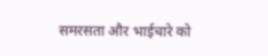समरसता और भाईचारे को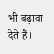भी बढ़ावा देते हैं।